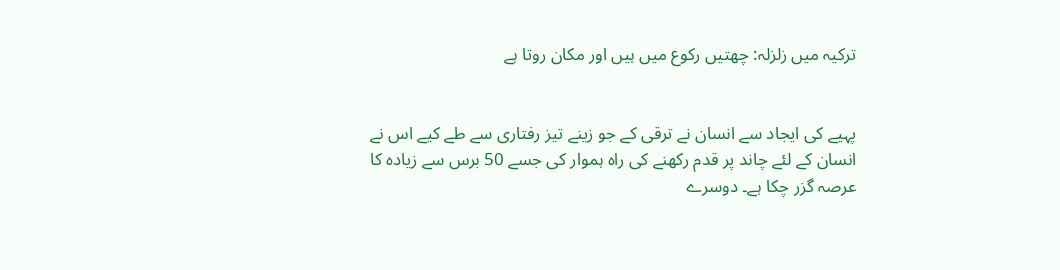ترکیہ میں زلزلہ: چھتیں رکوع میں ہیں اور مکان روتا ہے


پہیے کی ایجاد سے انسان نے ترقی کے جو زینے تیز رفتاری سے طے کیے اس نے انسان کے لئے چاند پر قدم رکھنے کی راہ ہموار کی جسے 50 برس سے زیادہ کا عرصہ گزر چکا ہے۔ دوسرے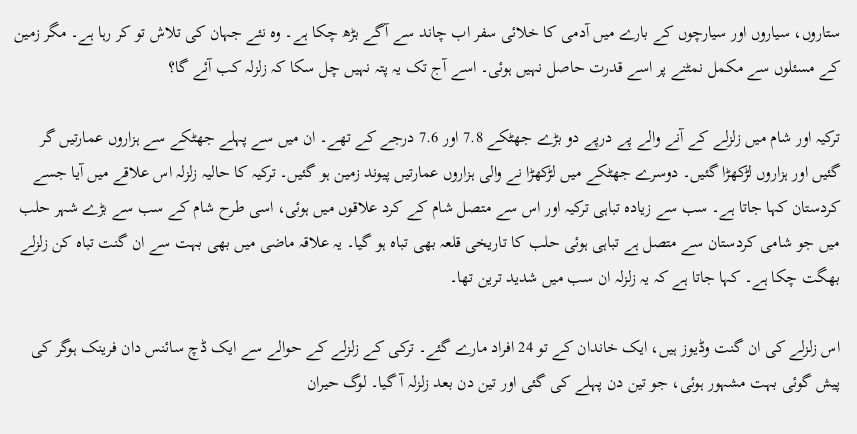ستاروں، سیاروں اور سیارچوں کے بارے میں آدمی کا خلائی سفر اب چاند سے آگے بڑھ چکا ہے۔ وہ نئے جہان کی تلاش تو کر رہا ہے۔ مگر زمین کے مسئلوں سے مکمل نمٹنے پر اسے قدرت حاصل نہیں ہوئی۔ اسے آج تک یہ پتہ نہیں چل سکا کہ زلزلہ کب آئے گا؟

ترکیہ اور شام میں زلزلے کے آنے والے پے درپے دو بڑے جھٹکے 7.8 اور 7.6 درجے کے تھے۔ ان میں سے پہلے جھٹکے سے ہزاروں عمارتیں گر گئیں اور ہزاروں لڑکھڑا گئیں۔ دوسرے جھٹکے میں لڑکھڑا نے والی ہزاروں عمارتیں پیوند زمین ہو گئیں۔ ترکیہ کا حالیہ زلزلہ اس علاقے میں آیا جسے کردستان کہا جاتا ہے۔ سب سے زیادہ تباہی ترکیہ اور اس سے متصل شام کے کرد علاقوں میں ہوئی، اسی طرح شام کے سب سے بڑے شہر حلب میں جو شامی کردستان سے متصل ہے تباہی ہوئی حلب کا تاریخی قلعہ بھی تباہ ہو گیا۔ یہ علاقہ ماضی میں بھی بہت سے ان گنت تباہ کن زلزلے بھگت چکا ہے۔ کہا جاتا ہے کہ یہ زلزلہ ان سب میں شدید ترین تھا۔

اس زلزلے کی ان گنت وڈیوز ہیں، ایک خاندان کے تو 24 افراد مارے گئے۔ ترکی کے زلزلے کے حوالے سے ایک ڈچ سائنس دان فرینک ہوگر کی پیش گوئی بہت مشہور ہوئی، جو تین دن پہلے کی گئی اور تین دن بعد زلزلہ آ گیا۔ لوگ حیران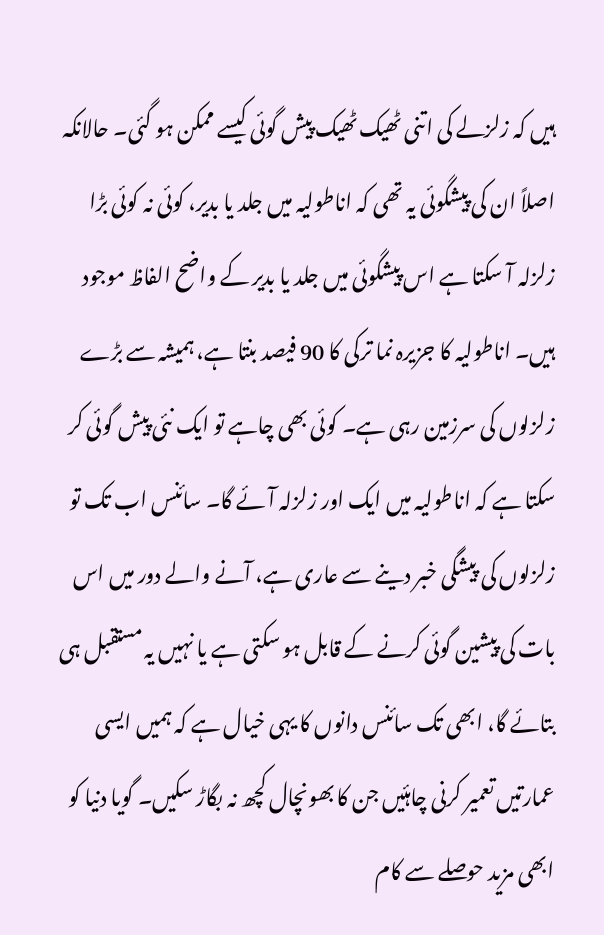ہیں کہ زلزلے کی اتنی ٹھیک ٹھیک پیش گوئی کیسے ممکن ہو گئی۔ حالانکہ اصلاً ان کی پیشگوئی یہ تھی کہ اناطولیہ میں جلد یا بدیر، کوئی نہ کوئی بڑا زلزلہ آ سکتا ہے اس پیشگوئی میں جلد یا بدیر کے واضح الفاظ موجود ہیں۔ اناطولیہ کا جزیرہ نما ترکی کا 90 فیصد بنتا ہے، ہمیشہ سے بڑے زلزلوں کی سرزمین رہی ہے۔ کوئی بھی چاہے تو ایک نئی پیش گوئی کر سکتا ہے کہ اناطولیہ میں ایک اور زلزلہ آئے گا۔ سائنس اب تک تو زلزلوں کی پیشگی خبر دینے سے عاری ہے، آنے والے دور میں اس بات کی پیشین گوئی کرنے کے قابل ہو سکتی ہے یا نہیں یہ مستقبل ہی بتائے گا، ابھی تک سائنس دانوں کا یہی خیال ہے کہ ہمیں ایسی عمارتیں تعمیر کرنی چاہئیں جن کا بھونچال کچھ نہ بگاڑ سکیں۔ گویا دنیا کو ابھی مزید حوصلے سے کام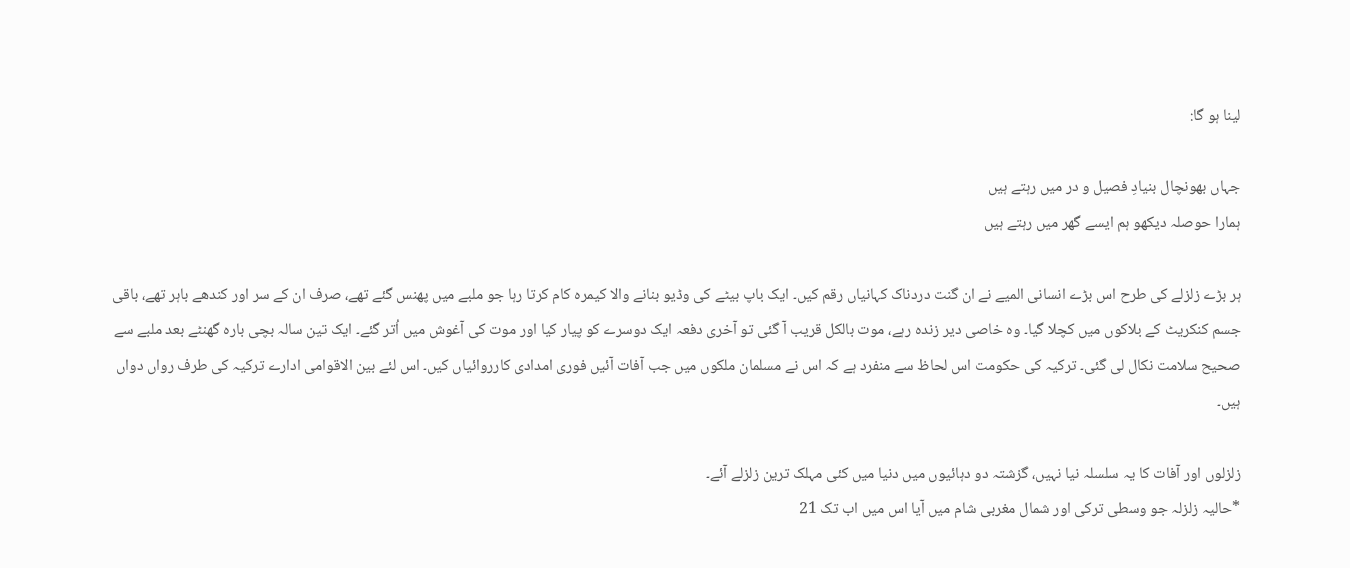لینا ہو گا:

جہاں بھونچال بنیادِ فصیل و در میں رہتے ہیں
ہمارا حوصلہ دیکھو ہم ایسے گھر میں رہتے ہیں

ہر بڑے زلزلے کی طرح اس بڑے انسانی المیے نے ان گنت دردناک کہانیاں رقم کیں۔ ایک باپ بیٹے کی وڈیو بنانے والا کیمرہ کام کرتا رہا جو ملبے میں پھنس گئے تھے، صرف ان کے سر اور کندھے باہر تھے، باقی جسم کنکریٹ کے بلاکوں میں کچلا گیا۔ وہ خاصی دیر زندہ رہے، موت بالکل قریب آ گئی تو آخری دفعہ ایک دوسرے کو پیار کیا اور موت کی آغوش میں اُتر گئے۔ ایک تین سالہ بچی بارہ گھنٹے بعد ملبے سے صحیح سلامت نکال لی گئی۔ ترکیہ کی حکومت اس لحاظ سے منفرد ہے کہ اس نے مسلمان ملکوں میں جب آفات آئیں فوری امدادی کارروائیاں کیں۔ اس لئے بین الاقوامی ادارے ترکیہ کی طرف رواں دواں ہیں۔

زلزلوں اور آفات کا یہ سلسلہ نیا نہیں، گزشتہ دو دہائیوں میں دنیا میں کئی مہلک ترین زلزلے آئے۔
*حالیہ زلزلہ جو وسطی ترکی اور شمال مغربی شام میں آیا اس میں اب تک 21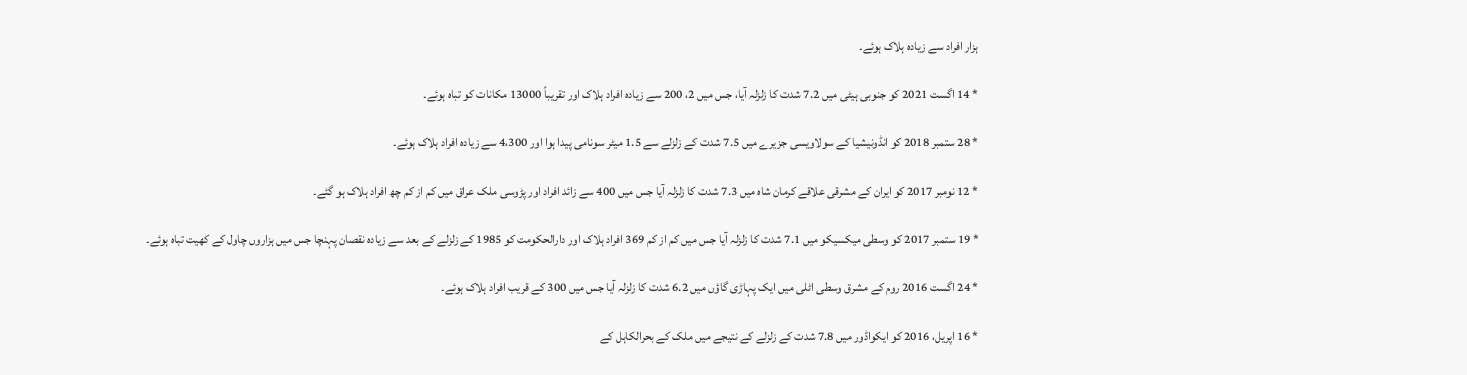ہزار افراد سے زیادہ ہلاک ہوئے۔

* 14 اگست 2021 کو جنوبی ہیٹی میں 7.2 شدت کا زلزلہ آیا، جس میں 2، 200 سے زیادہ افراد ہلاک اور تقریباً 13000 مکانات کو تباہ ہوئے۔

* 28 ستمبر 2018 کو انڈونیشیا کے سولاویسی جزیرے میں 7.5 شدت کے زلزلے سے 1.5 میٹر سونامی پیدا ہوا اور 4،300 سے زیادہ افراد ہلاک ہوئے۔

* 12 نومبر 2017 کو ایران کے مشرقی علاقے کرمان شاہ میں 7.3 شدت کا زلزلہ آیا جس میں 400 سے زائد افراد اور پڑوسی ملک عراق میں کم از کم چھ افراد ہلاک ہو گئے۔

* 19 ستمبر 2017 کو وسطی میکسیکو میں 7.1 شدت کا زلزلہ آیا جس میں کم از کم 369 افراد ہلاک اور دارالحکومت کو 1985 کے زلزلے کے بعد سے زیادہ نقصان پہنچا جس میں ہزاروں چاول کے کھیت تباہ ہوئے۔

* 24 اگست 2016 روم کے مشرق وسطی اٹلی میں ایک پہاڑی گاؤں میں 6.2 شدت کا زلزلہ آیا جس میں 300 کے قریب افراد ہلاک ہوئے۔

* 16 اپریل، 2016 کو ایکواڈور میں 7.8 شدت کے زلزلے کے نتیجے میں ملک کے بحرالکاہل کے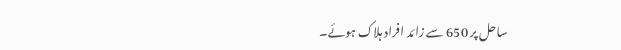ساحل پر 650 سے زائد افراد ہلاک ہوئے۔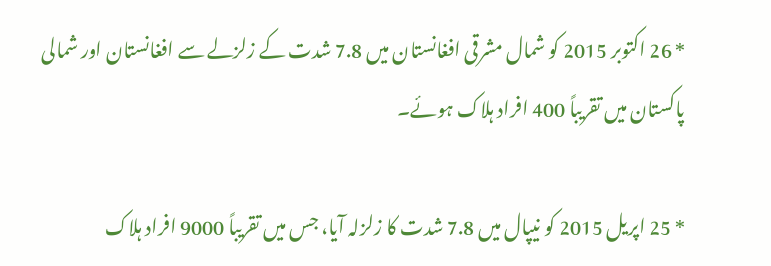* 26 اکتوبر 2015 کو شمال مشرقی افغانستان میں 7.8 شدت کے زلزلے سے افغانستان اور شمالی پاکستان میں تقریباً 400 افراد ہلاک ہوئے۔

* 25 اپریل 2015 کو نیپال میں 7.8 شدت کا زلزلہ آیا، جس میں تقریباً 9000 افراد ہلاک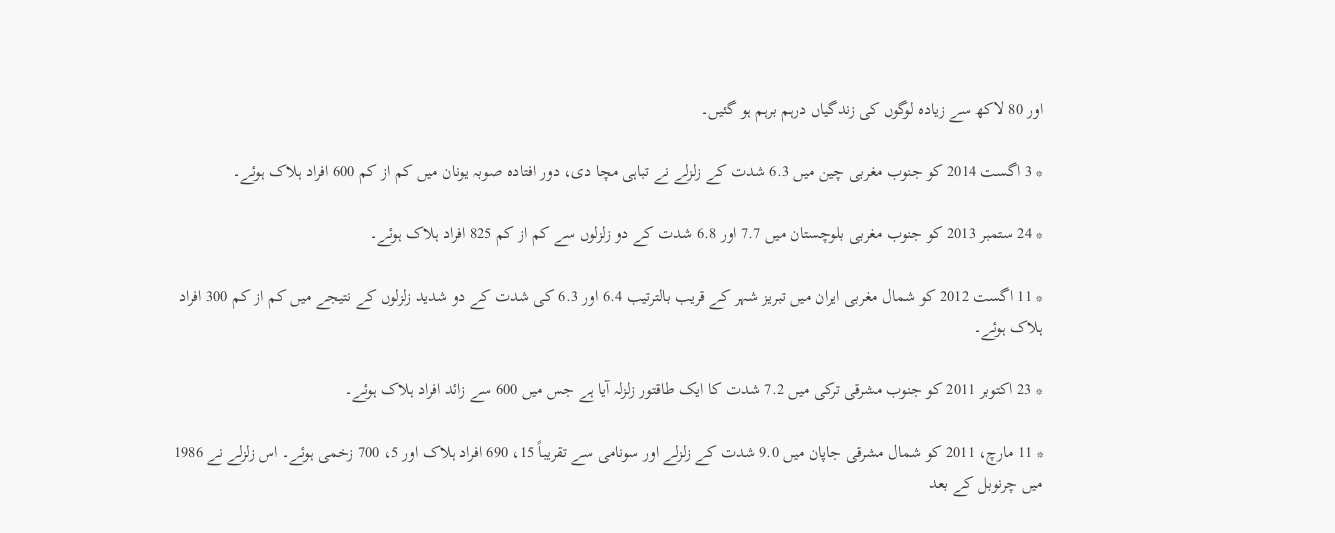اور 80 لاکھ سے زیادہ لوگوں کی زندگیاں درہم برہم ہو گئیں۔

* 3 اگست 2014 کو جنوب مغربی چین میں 6.3 شدت کے زلزلے نے تباہی مچا دی، دور افتادہ صوبہ یونان میں کم از کم 600 افراد ہلاک ہوئے۔

* 24 ستمبر 2013 کو جنوب مغربی بلوچستان میں 7.7 اور 6.8 شدت کے دو زلزلوں سے کم از کم 825 افراد ہلاک ہوئے۔

* 11 اگست 2012 کو شمال مغربی ایران میں تبریز شہر کے قریب بالترتیب 6.4 اور 6.3 کی شدت کے دو شدید زلزلوں کے نتیجے میں کم از کم 300 افراد ہلاک ہوئے۔

* 23 اکتوبر 2011 کو جنوب مشرقی ترکی میں 7.2 شدت کا ایک طاقتور زلزلہ آیا ہے جس میں 600 سے زائد افراد ہلاک ہوئے۔

* 11 مارچ، 2011 کو شمال مشرقی جاپان میں 9.0 شدت کے زلزلے اور سونامی سے تقریباً 15، 690 افراد ہلاک اور 5، 700 زخمی ہوئے۔ اس زلزلے نے 1986 میں چرنوبل کے بعد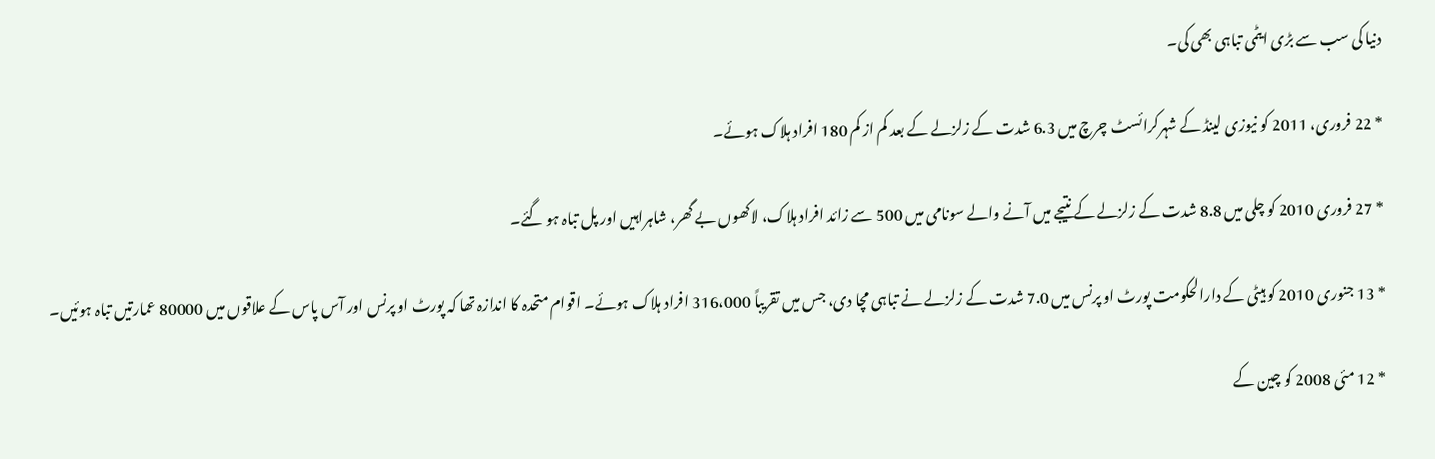دنیا کی سب سے بڑی ایٹمی تباہی بھی کی۔

* 22 فروری، 2011 کو نیوزی لینڈ کے شہرکرائسٹ چرچ میں 6.3 شدت کے زلزلے کے بعد کم از کم 180 افراد ہلاک ہوئے۔

* 27 فروری 2010 کو چلی میں 8.8 شدت کے زلزلے کے نتیجے میں آنے والے سونامی میں 500 سے زائد افراد ہلاک، لاکھوں بے گھر، شاہراہیں اور پل تباہ ہو گئے۔

* 13 جنوری 2010 کو ہیٹی کے دارالحکومت پورٹ او پرنس میں 7.0 شدت کے زلزلے نے تباہی مچا دی، جس میں تقریباً 316،000 افراد ہلاک ہوئے۔ اقوام متحدہ کا اندازہ تھا کہ پورٹ او پرنس اور آس پاس کے علاقوں میں 80000 عمارتیں تباہ ہوئیں۔

* 12 مئی 2008 کو چین کے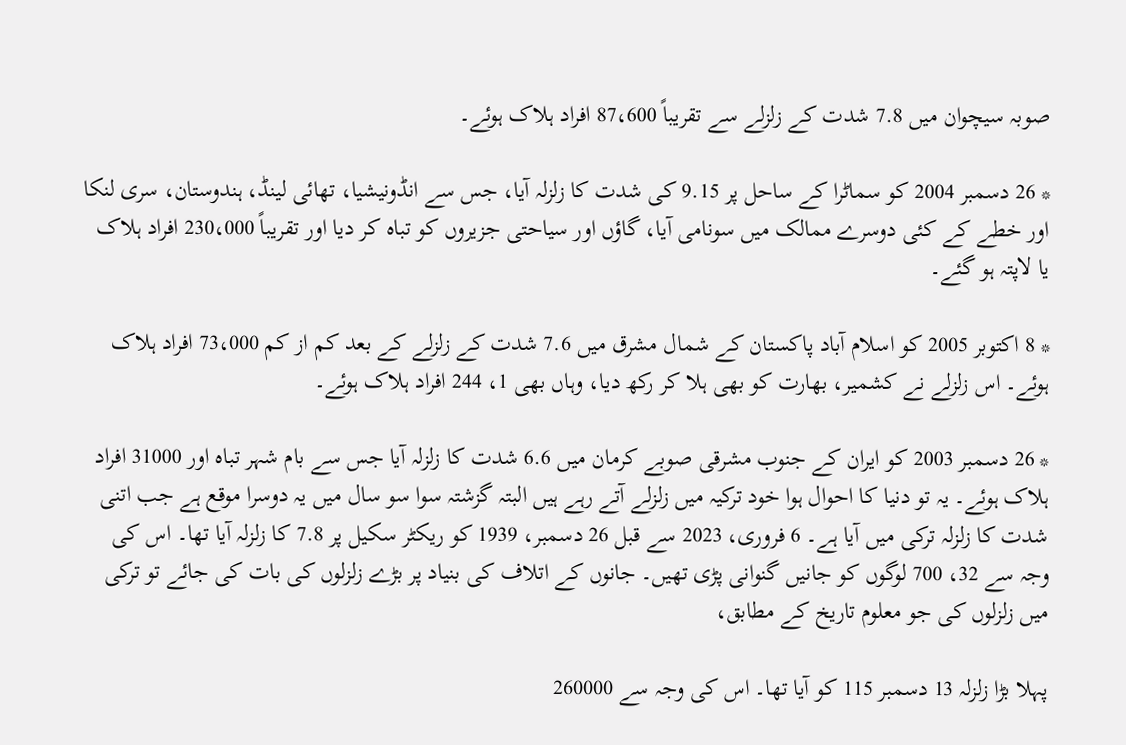صوبہ سیچوان میں 7.8 شدت کے زلزلے سے تقریباً 87،600 افراد ہلاک ہوئے۔

* 26 دسمبر 2004 کو سماٹرا کے ساحل پر 9.15 کی شدت کا زلزلہ آیا، جس سے انڈونیشیا، تھائی لینڈ، ہندوستان، سری لنکا اور خطے کے کئی دوسرے ممالک میں سونامی آیا، گاؤں اور سیاحتی جزیروں کو تباہ کر دیا اور تقریباً 230،000 افراد ہلاک یا لاپتہ ہو گئے۔

* 8 اکتوبر 2005 کو اسلام آباد پاکستان کے شمال مشرق میں 7.6 شدت کے زلزلے کے بعد کم از کم 73،000 افراد ہلاک ہوئے۔ اس زلزلے نے کشمیر، بھارت کو بھی ہلا کر رکھ دیا، وہاں بھی 1، 244 افراد ہلاک ہوئے۔

* 26 دسمبر 2003 کو ایران کے جنوب مشرقی صوبے کرمان میں 6.6 شدت کا زلزلہ آیا جس سے بام شہر تباہ اور 31000 افراد ہلاک ہوئے۔ یہ تو دنیا کا احوال ہوا خود ترکیہ میں زلزلے آتے رہے ہیں البتہ گزشتہ سوا سو سال میں یہ دوسرا موقع ہے جب اتنی شدت کا زلزلہ ترکی میں آیا ہے۔ 6 فروری، 2023 سے قبل 26 دسمبر، 1939 کو ریکٹر سکیل پر 7.8 کا زلزلہ آیا تھا۔ اس کی وجہ سے 32، 700 لوگوں کو جانیں گنوانی پڑی تھیں۔ جانوں کے اتلاف کی بنیاد پر بڑے زلزلوں کی بات کی جائے تو ترکی میں زلزلوں کی جو معلوم تاریخ کے مطابق،

پہلا بڑا زلزلہ 13 دسمبر 115 کو آیا تھا۔ اس کی وجہ سے 260000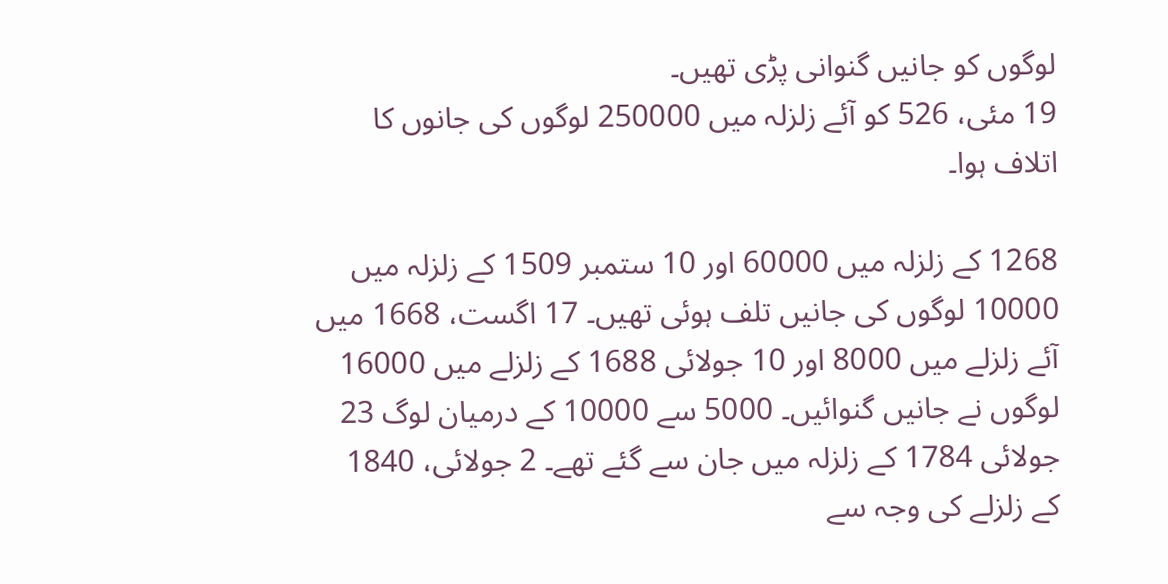لوگوں کو جانیں گنوانی پڑی تھیں۔
19 مئی، 526 کو آئے زلزلہ میں 250000 لوگوں کی جانوں کا اتلاف ہوا۔

1268 کے زلزلہ میں 60000 اور 10 ستمبر 1509 کے زلزلہ میں 10000 لوگوں کی جانیں تلف ہوئی تھیں۔ 17 اگست، 1668 میں آئے زلزلے میں 8000 اور 10 جولائی 1688 کے زلزلے میں 16000 لوگوں نے جانیں گنوائیں۔ 5000 سے 10000 کے درمیان لوگ 23 جولائی 1784 کے زلزلہ میں جان سے گئے تھے۔ 2 جولائی، 1840 کے زلزلے کی وجہ سے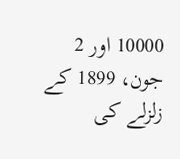10000 اور 2 جون، 1899 کے زلزلے کی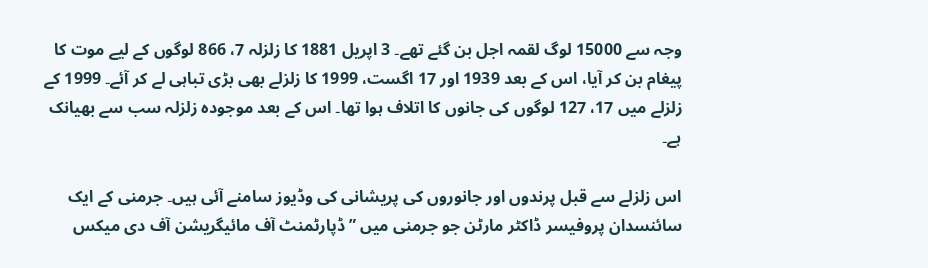وجہ سے 15000 لوگ لقمہ اجل بن گئے تھے۔ 3 اپریل 1881 کا زلزلہ 7، 866 لوگوں کے لیے موت کا پیغام بن کر آیا، اس کے بعد 1939 اور 17 اگست، 1999 کا زلزلے بھی بڑی تباہی لے کر آئے۔ 1999 کے زلزلے میں 17، 127 لوگوں کی جانوں کا اتلاف ہوا تھا۔ اس کے بعد موجودہ زلزلہ سب سے بھیانک ہے۔

اس زلزلے سے قبل پرندوں اور جانوروں کی پریشانی کی وڈیوز سامنے آئی ہیں۔ جرمنی کے ایک سائنسدان پروفیسر ڈاکٹر مارٹن جو جرمنی میں ”ڈپارٹمنٹ آف مائیگریشن آف دی میکس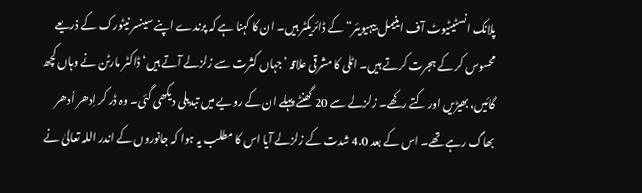پلانک انسٹیٹیوٹ آف اینیمل بیہیویئر“ کے ڈائریکٹر ہیں۔ ان کا کہنا ہے کہ پرندے اپنے سینسر نیٹورک کے ذریعے محسوس کر کے ہجرت کرتے ہیں۔ اٹلی کا مشرقی علاقہ ’جہاں کثرت سے زلزلے آتے ہیں‘ ڈاکٹر مارٹن نے وہاں کچھ گائیں، بھیڑیں اور کتے رکھے۔ زلزلے سے 20 گھنٹے پہلے ان کے رویے میں تبدیلی دیکھی گئی۔ وہ ڈر کر اِدھر اُدھر بھاگ رہے تھے۔ اس کے بعد 4.0 شدت کے زلزلے آیا اس کا مطلب یہ ہوا کہ جانوروں کے اندر اللہ تعالیٰ نے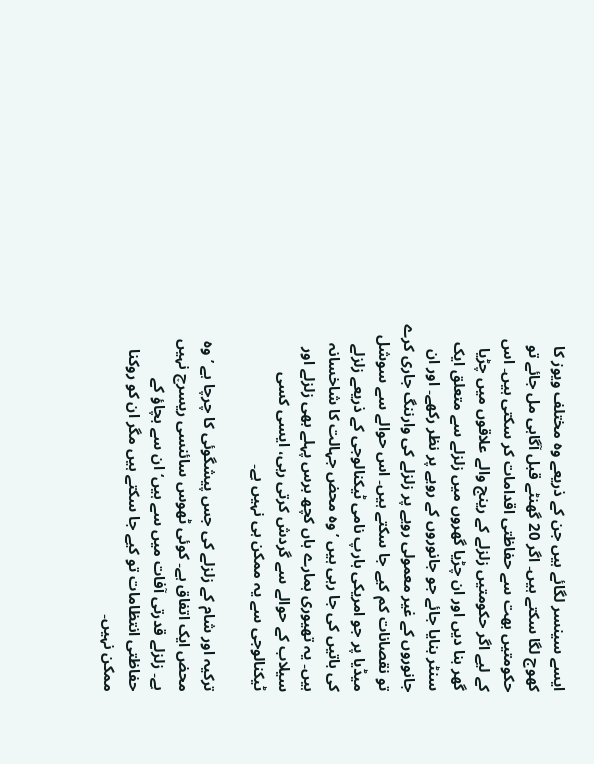ایسے سینسر لگائے ہیں جن کے ذریعے وہ مختلف ویوز کا کھوج لگا سکتے ہیں۔ اگر 20 گھنٹے قبل آگاہی مل جائے تو حکومتیں بھت سے حفاظتی اقدامات کر سکتی ہیں۔ اس کے لیے اگر حکومتیں زلزلے کے رینج والے علاقوں میں چڑیا گھر بنا دیں اور ان چڑیا گھروں میں زلزلے سے متعلق ایک سنٹر بنایا جائے جو جانوروں کے رویے پر نظر رکھے۔ اور ان جانوروں کے غیر معمولی رویے پر زلزلے کی وارننگ جاری کرے تو نقصانات کم کیے جا سکتے ہیں۔ اس حوالے سے سوشل میڈیا پر جو امریکی ہارپ نامی ٹیکنالوجی کے ذریعے زلزلے کی باتیں کی جا رہی ہیں ’وہ محض جہالت کا شاخسانہ ہیں۔ یہ تھیوری ہمارے ہاں کچھ برس پہلے بھی زلزلے اور سیلاب کے حوالے سے گردش کرتی رہی، ایسی کسی ٹیکنالوجی سے یہ ممکن ہی نہیں ہے۔

ترکیہ اور شام کے زلزلے کی جس پیشگوئی کا چرچا ہے ’وہ محض ایک اتفاق ہے۔ کوئی ٹھوس سائنسی ریسرچ نہیں ہے۔ زلزلے قدرتی آفات میں سے ہیں‘ ان سے بچاؤ کے حفاظتی انتظامات تو کیے جا سکتے ہیں مگر ان کو روکنا ممکن نہیں۔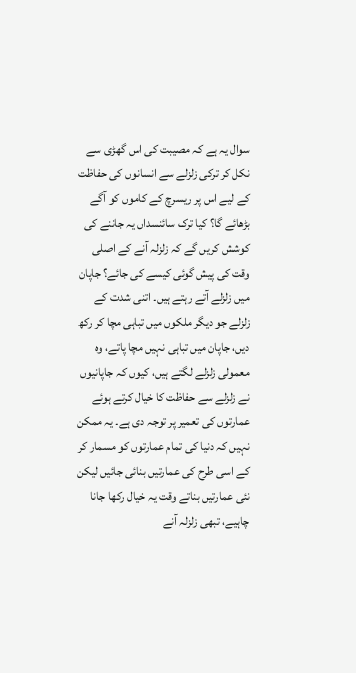سوال یہ ہے کہ مصیبت کی اس گھڑی سے نکل کر ترکی زلزلے سے انسانوں کی حفاظت کے لیے اس پر ریسرچ کے کاموں کو آگے بڑھائے گا؟ کیا ترک سائنسداں یہ جاننے کی کوشش کریں گے کہ زلزلہ آنے کے اصلی وقت کی پیش گوئی کیسے کی جائے؟ جاپان میں زلزلے آتے رہتے ہیں۔ اتنی شدت کے زلزلے جو دیگر ملکوں میں تباہی مچا کر رکھ دیں، جاپان میں تباہی نہیں مچا پاتے، وہ معمولی زلزلے لگتے ہیں، کیوں کہ جاپانیوں نے زلزلے سے حفاظت کا خیال کرتے ہوئے عمارتوں کی تعمیر پر توجہ دی ہے۔ یہ ممکن نہیں کہ دنیا کی تمام عمارتوں کو مسمار کر کے اسی طرح کی عمارتیں بنائی جائیں لیکن نئی عمارتیں بناتے وقت یہ خیال رکھا جانا چاہیے، تبھی زلزلہ آنے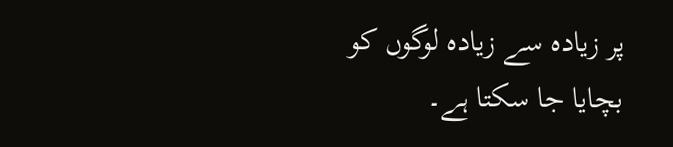پر زیادہ سے زیادہ لوگوں کو بچایا جا سکتا ہے۔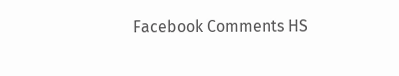Facebook Comments HS